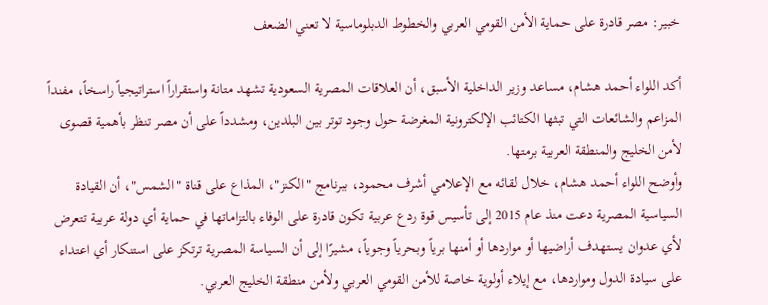خبير: مصر قادرة على حماية الأمن القومي العربي والخطوط الدبلوماسية لا تعني الضعف

أكد اللواء أحمد هشام، مساعد وزير الداخلية الأسبق، أن العلاقات المصرية السعودية تشهد متانة واستقراراً استراتيجياً راسخاً، مفنداً المزاعم والشائعات التي تبثها الكتائب الإلكترونية المغرضة حول وجود توتر بين البلدين، ومشدداً على أن مصر تنظر بأهمية قصوى لأمن الخليج والمنطقة العربية برمتها.
وأوضح اللواء أحمد هشام، خلال لقائه مع الإعلامي أشرف محمود، ببرنامج "الكنز"، المذاع على قناة "الشمس"، أن القيادة السياسية المصرية دعت منذ عام 2015 إلى تأسيس قوة ردع عربية تكون قادرة على الوفاء بالتزاماتها في حماية أي دولة عربية تتعرض لأي عدوان يستهدف أراضيها أو مواردها أو أمنها برياً وبحرياً وجوياً، مشيرًا إلى أن السياسة المصرية ترتكز على استنكار أي اعتداء على سيادة الدول ومواردها، مع إيلاء أولوية خاصة للأمن القومي العربي ولأمن منطقة الخليج العربي.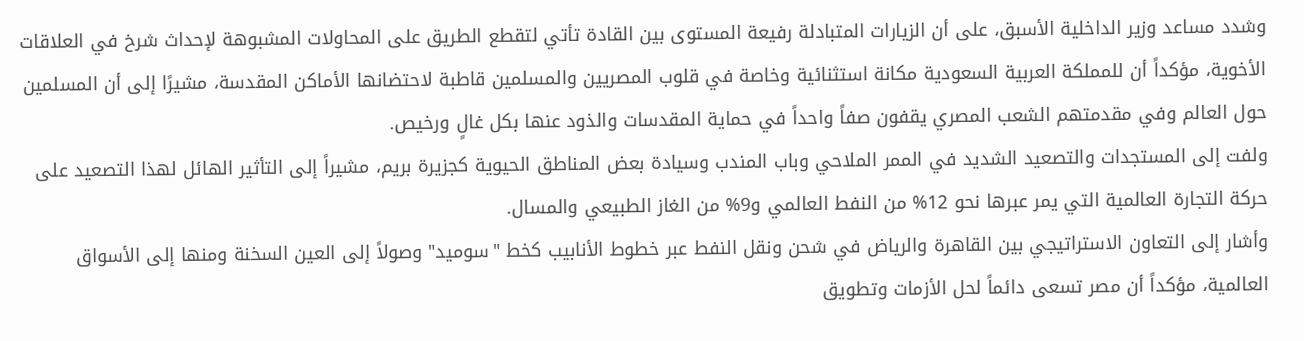وشدد مساعد وزير الداخلية الأسبق، على أن الزيارات المتبادلة رفيعة المستوى بين القادة تأتي لتقطع الطريق على المحاولات المشبوهة لإحداث شرخ في العلاقات الأخوية، مؤكداً أن للمملكة العربية السعودية مكانة استثنائية وخاصة في قلوب المصريين والمسلمين قاطبة لاحتضانها الأماكن المقدسة، مشيرًا إلى أن المسلمين حول العالم وفي مقدمتهم الشعب المصري يقفون صفاً واحداً في حماية المقدسات والذود عنها بكل غالٍ ورخيص.
ولفت إلى المستجدات والتصعيد الشديد في الممر الملاحي وباب المندب وسيادة بعض المناطق الحيوية كجزيرة بريم، مشيراً إلى التأثير الهائل لهذا التصعيد على حركة التجارة العالمية التي يمر عبرها نحو 12% من النفط العالمي و9% من الغاز الطبيعي والمسال.
وأشار إلى التعاون الاستراتيجي بين القاهرة والرياض في شحن ونقل النفط عبر خطوط الأنابيب كخط "سوميد" وصولاً إلى العين السخنة ومنها إلى الأسواق العالمية، مؤكداً أن مصر تسعى دائماً لحل الأزمات وتطويق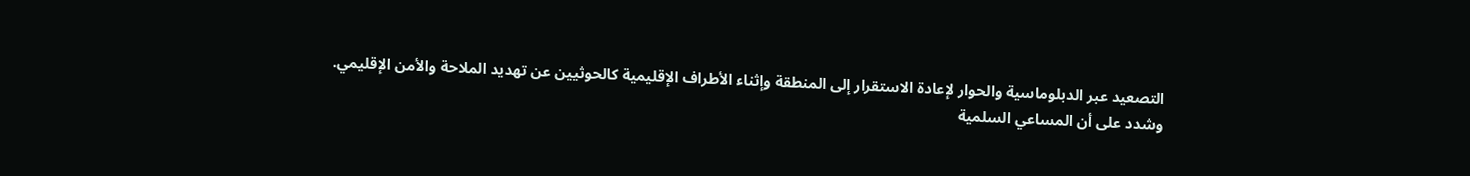التصعيد عبر الدبلوماسية والحوار لإعادة الاستقرار إلى المنطقة وإثناء الأطراف الإقليمية كالحوثيين عن تهديد الملاحة والأمن الإقليمي.
وشدد على أن المساعي السلمية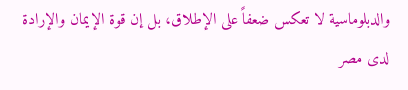والدبلوماسية لا تعكس ضعفاً على الإطلاق، بل إن قوة الإيمان والإرادة لدى مصر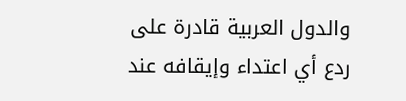والدول العربية قادرة على ردع أي اعتداء وإيقافه عند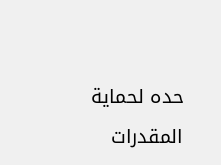حده لحماية المقدرات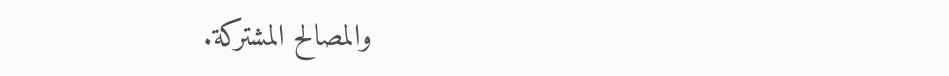والمصالح المشتركة.